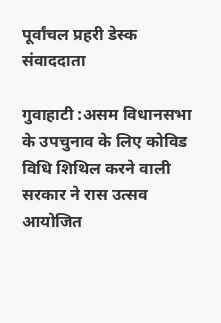पूर्वांचल प्रहरी डेस्क संवाददाता

गुवाहाटी :असम विधानसभा के उपचुनाव के लिए कोविड विधि शिथिल करने वाली सरकार ने रास उत्सव आयोजित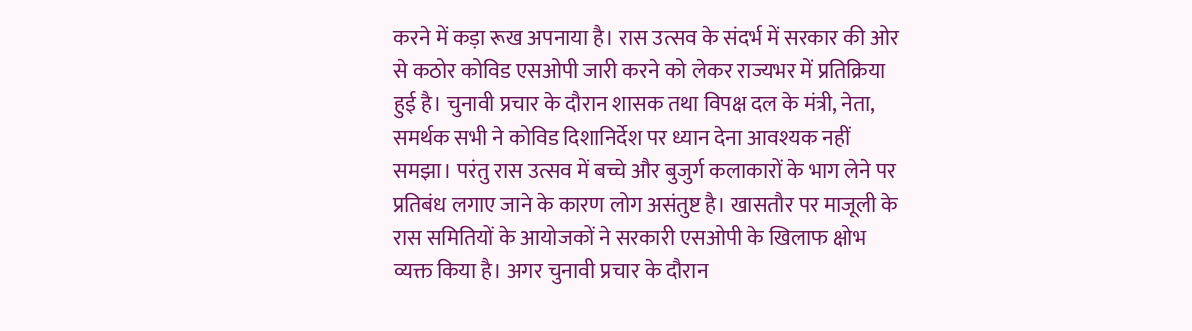करने में कड़ा रूख अपनाया है। रास उत्सव के संदर्भ में सरकार की ओर से कठोर कोविड एसओपी जारी करने को लेकर राज्यभर में प्रतिक्रिया हुई है। चुनावी प्रचार के दौरान शासक तथा विपक्ष दल के मंत्री, नेता, समर्थक सभी ने कोविड दिशानिर्देश पर ध्यान देना आवश्यक नहीं समझा। परंतु रास उत्सव में बच्चे और बुजुर्ग कलाकारों के भाग लेने पर प्रतिबंध लगाए जाने के कारण लोग असंतुष्ट है। खासतौर पर माजूली के रास समितियों के आयोजकों ने सरकारी एसओपी के खिलाफ क्षोभ व्यक्त किया है। अगर चुनावी प्रचार के दौरान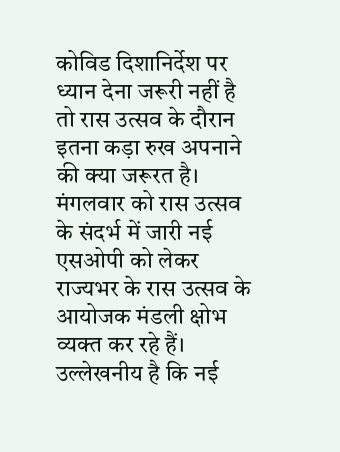कोविड दिशानिर्देश पर ध्यान देना जरूरी नहीं है तो रास उत्सव के दौरान इतना कड़ा रुख अपनाने की क्या जरूरत है। मंगलवार को रास उत्सव के संदर्भ में जारी नई एसओपी को लेकर राज्यभर के रास उत्सव के आयोजक मंडली क्षोभ व्यक्त कर रहे हैं। उल्लेखनीय है कि नई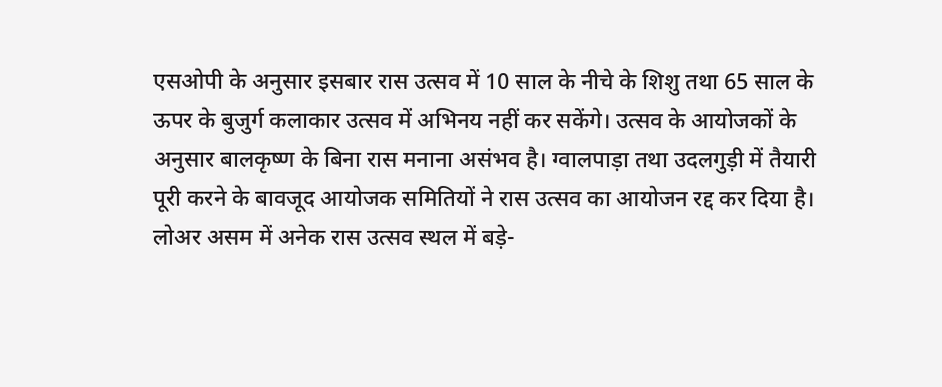एसओपी के अनुसार इसबार रास उत्सव में 10 साल के नीचे के शिशु तथा 65 साल के ऊपर के बुजुर्ग कलाकार उत्सव में अभिनय नहीं कर सकेंगे। उत्सव के आयोजकों के अनुसार बालकृष्ण के बिना रास मनाना असंभव है। ग्वालपाड़ा तथा उदलगुड़ी में तैयारी पूरी करने के बावजूद आयोजक समितियों ने रास उत्सव का आयोजन रद्द कर दिया है। लोअर असम में अनेक रास उत्सव स्थल में बड़े-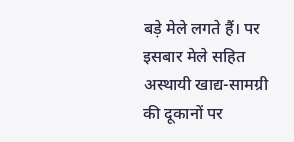बड़े मेले लगते हैं। पर इसबार मेले सहित अस्थायी खाद्य-सामग्री की दूकानों पर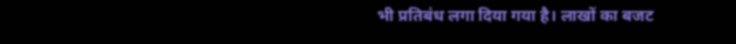भी प्रतिबंध लगा दिया गया है। लाखों का बजट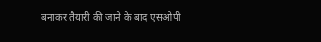बनाकर तैयारी की जाने के बाद एसओपी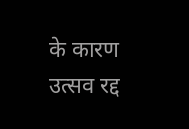के कारण उत्सव रद्द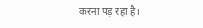करना पड़ रहा है।